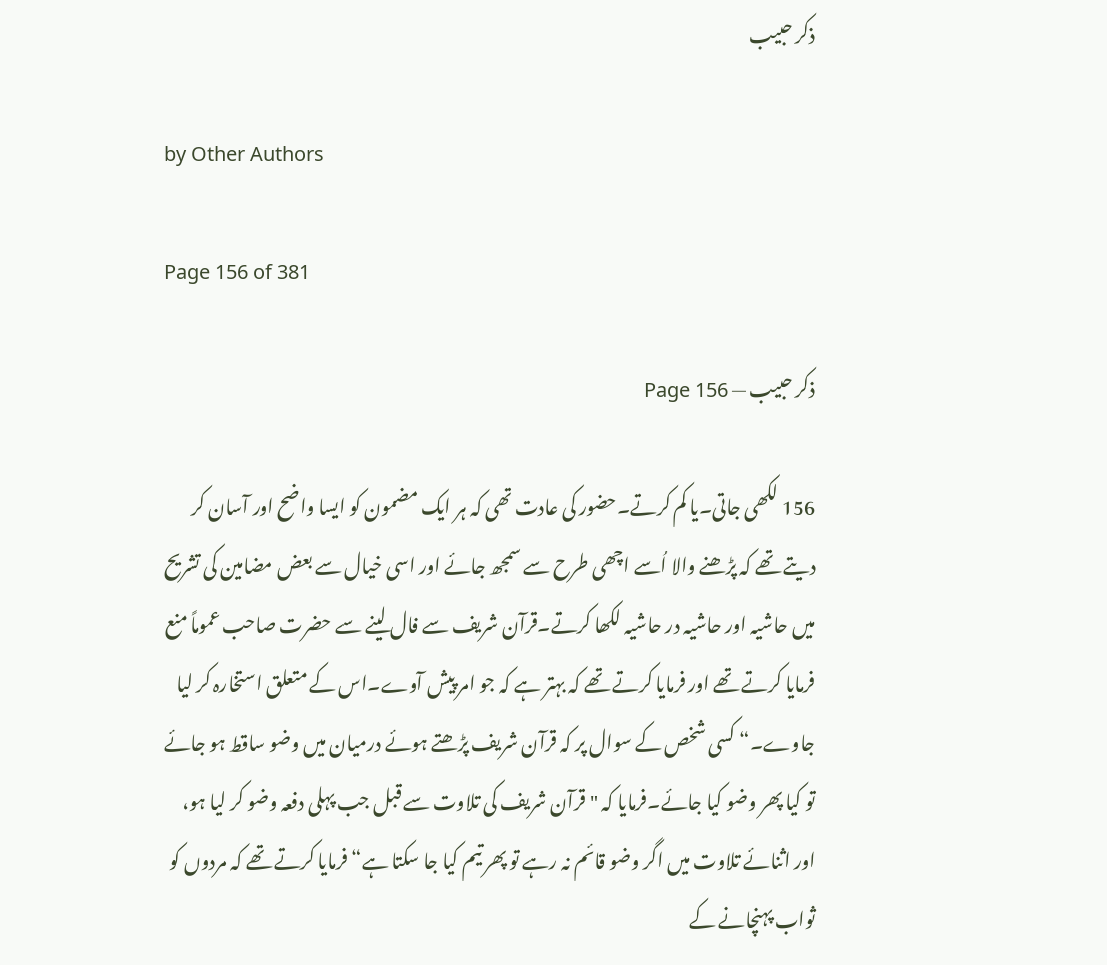ذکر حبیب

by Other Authors

Page 156 of 381

ذکر حبیب — Page 156

156 لکھی جاتی۔یا کم کرتے۔حضور کی عادت تھی کہ ہر ایک مضمون کو ایسا واضح اور آسان کر دیتے تھے کہ پڑھنے والا اُسے اچھی طرح سے سمجھ جائے اور اسی خیال سے بعض مضامین کی تشریح میں حاشیہ اور حاشیہ در حاشیہ لکھا کرتے۔قرآن شریف سے فال لینے سے حضرت صاحب عموماً منع فرمایا کرتے تھے اور فرمایا کرتے تھے کہ بہتر ہے کہ جو امر پیش آوے۔اس کے متعلق استخارہ کر لیا جاوے۔“ کسی شخص کے سوال پر کہ قرآن شریف پڑھتے ہوئے درمیان میں وضو ساقط ہو جائے تو کیا پھر وضو کیا جائے۔فرمایا کہ " قرآن شریف کی تلاوت سے قبل جب پہلی دفعہ وضو کر لیا ہو، اور اثنائے تلاوت میں اگر وضو قائم نہ رہے تو پھر تیم کیا جا سکتا ہے“ فرمایا کرتے تھے کہ مردوں کو ثواب پہنچانے کے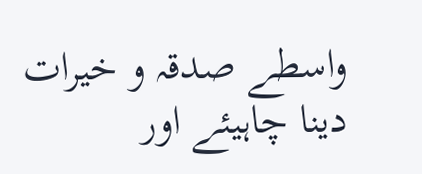واسطے صدقہ و خیرات دینا چاہیئے اور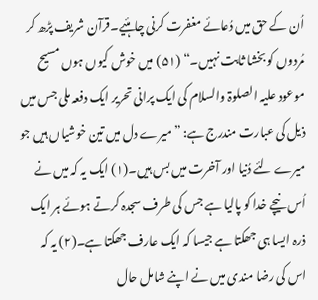اُن کے حق میں دُعائے مغفرت کرنی چاہئیے۔قرآن شریف پڑھ کر مُردوں کو بخشا ثابت نہیں۔“ (۵۱) میں خوش کیوں ہوں مسیح موعود علیہ الصلوۃ والسلام کی ایک پرانی تحریر ایک دفعہ ملی جس میں ذیل کی عبارت مندرج ہے: ” میرے دل میں تین خوشیاں ہیں جو میرے لئے دُنیا اور آخرت میں بس ہیں۔(۱) ایک یہ کہ میں نے اُس نیچے خدا کو پالیا ہے جس کی طرف سجدہ کرتے ہوئے ہر ایک ذرہ ایسا ہی جھکتا ہے جیسا کہ ایک عارف جھکتا ہے۔(۲) یہ کہ اس کی رضا مندی میں نے اپنے شامل حال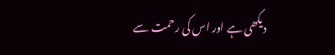دیکھی ہے اور اس کی رحمت سے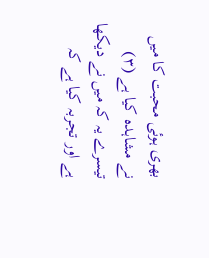بھری ہوئی محبت کا میں نے مشاہدہ کیا ہے (۳) تیسرے یہ کہ میں نے دیکھا ہے اور تجربہ کیا ہے کہ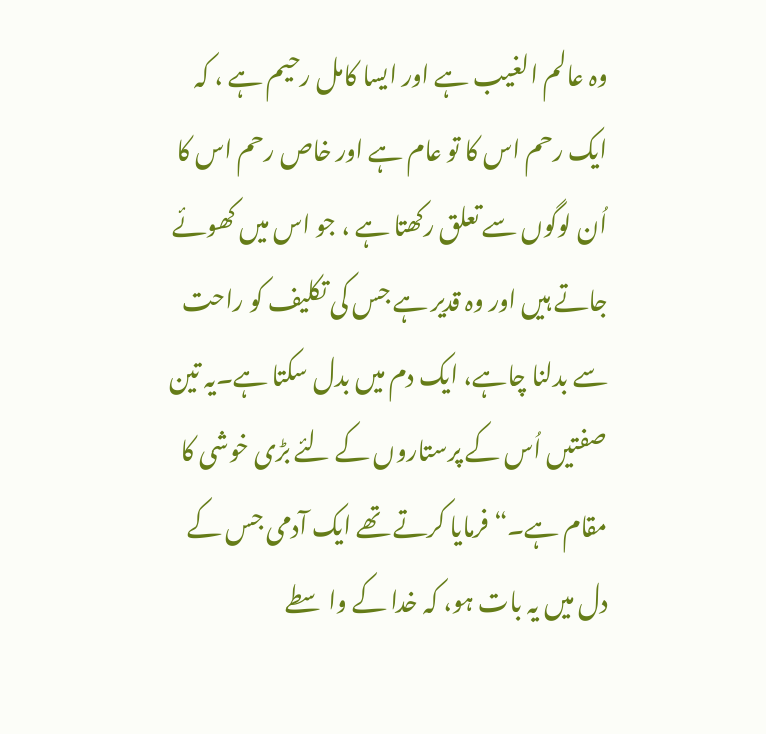وہ عالم الغیب ہے اور ایسا کامل رحیم ہے ، کہ ایک رحم اس کا تو عام ہے اور خاص رحم اس کا اُن لوگوں سے تعلق رکھتا ہے ، جو اس میں کھوئے جاتے ہیں اور وہ قدیر ہے جس کی تکلیف کو راحت سے بدلنا چاہے، ایک دم میں بدل سکتا ہے۔یہ تین صفتیں اُس کے پرستاروں کے لئے بڑی خوشی کا مقام ہے۔“ فرمایا کرتے تھے ایک آدمی جس کے دل میں یہ بات ہو، کہ خدا کے واسطے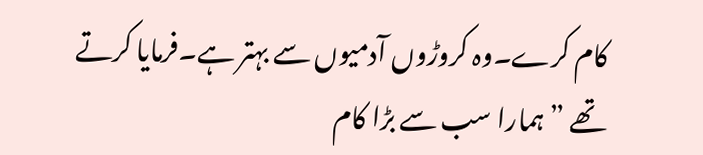کام کرے۔وہ کروڑوں آدمیوں سے بہتر ہے۔فرمایا کرتے تھے ” ہمارا سب سے بڑا کام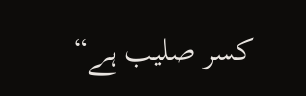کسر صلیب ہے“